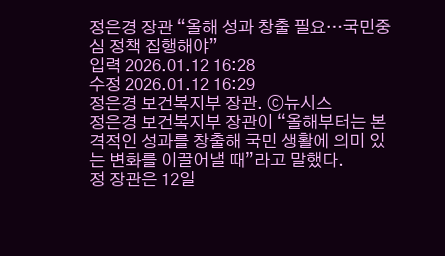정은경 장관 “올해 성과 창출 필요…국민중심 정책 집행해야”
입력 2026.01.12 16:28
수정 2026.01.12 16:29
정은경 보건복지부 장관. ⓒ뉴시스
정은경 보건복지부 장관이 “올해부터는 본격적인 성과를 창출해 국민 생활에 의미 있는 변화를 이끌어낼 때”라고 말했다.
정 장관은 12일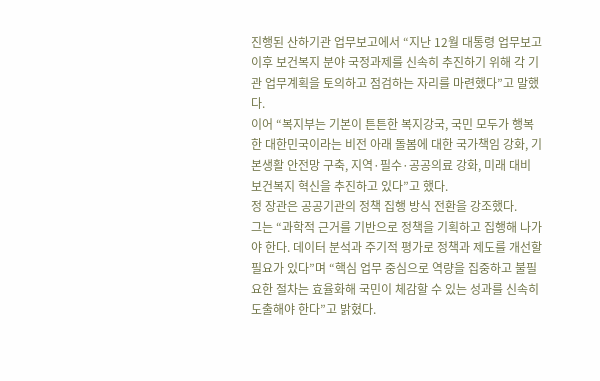진행된 산하기관 업무보고에서 “지난 12월 대통령 업무보고 이후 보건복지 분야 국정과제를 신속히 추진하기 위해 각 기관 업무계획을 토의하고 점검하는 자리를 마련했다”고 말했다.
이어 “복지부는 기본이 튼튼한 복지강국, 국민 모두가 행복한 대한민국이라는 비전 아래 돌봄에 대한 국가책임 강화, 기본생활 안전망 구축, 지역·필수·공공의료 강화, 미래 대비 보건복지 혁신을 추진하고 있다”고 했다.
정 장관은 공공기관의 정책 집행 방식 전환을 강조했다.
그는 “과학적 근거를 기반으로 정책을 기획하고 집행해 나가야 한다. 데이터 분석과 주기적 평가로 정책과 제도를 개선할 필요가 있다”며 “핵심 업무 중심으로 역량을 집중하고 불필요한 절차는 효율화해 국민이 체감할 수 있는 성과를 신속히 도출해야 한다”고 밝혔다.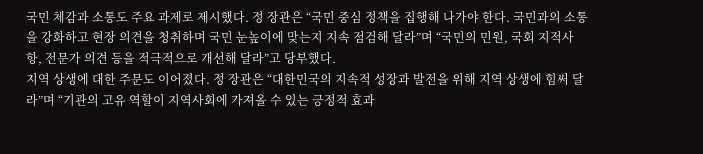국민 체감과 소통도 주요 과제로 제시했다. 정 장관은 “국민 중심 정책을 집행해 나가야 한다. 국민과의 소통을 강화하고 현장 의견을 청취하며 국민 눈높이에 맞는지 지속 점검해 달라”며 “국민의 민원, 국회 지적사항, 전문가 의견 등을 적극적으로 개선해 달라”고 당부했다.
지역 상생에 대한 주문도 이어졌다. 정 장관은 “대한민국의 지속적 성장과 발전을 위해 지역 상생에 힘써 달라”며 “기관의 고유 역할이 지역사회에 가져올 수 있는 긍정적 효과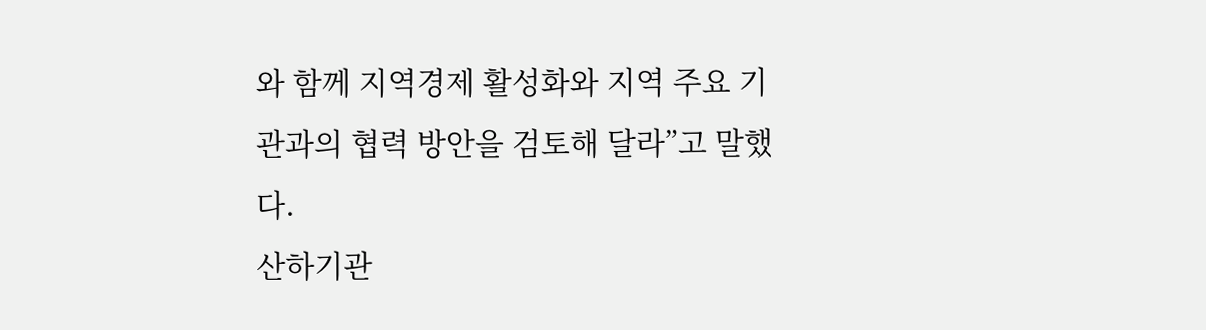와 함께 지역경제 활성화와 지역 주요 기관과의 협력 방안을 검토해 달라”고 말했다.
산하기관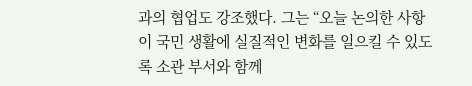과의 협업도 강조했다. 그는 “오늘 논의한 사항이 국민 생활에 실질적인 변화를 일으킬 수 있도록 소관 부서와 함께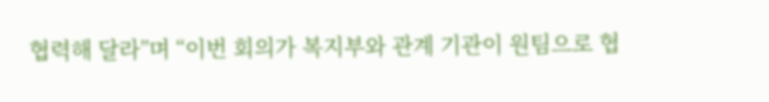협력해 달라”며 “이번 회의가 복지부와 관계 기관이 원팀으로 협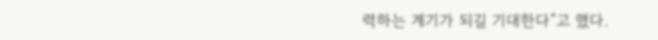력하는 계기가 되길 기대한다”고 했다.